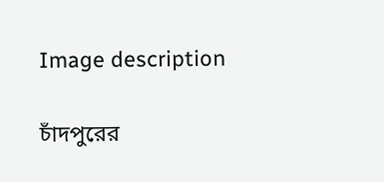Image description

চাঁদপুরের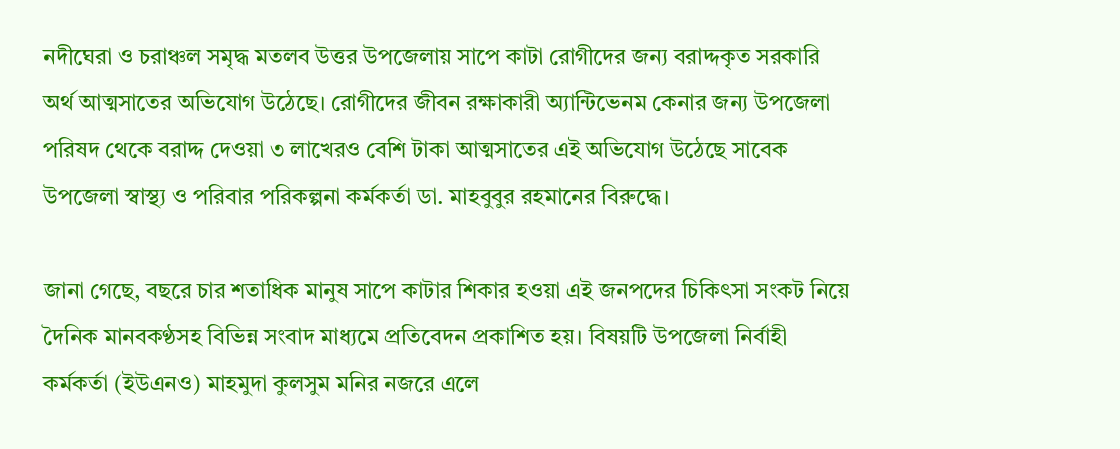নদীঘেরা ও চরাঞ্চল সমৃদ্ধ মতলব উত্তর উপজেলায় সাপে কাটা রোগীদের জন্য বরাদ্দকৃত সরকারি অর্থ আত্মসাতের অভিযোগ উঠেছে। রোগীদের জীবন রক্ষাকারী অ্যান্টিভেনম কেনার জন্য উপজেলা পরিষদ থেকে বরাদ্দ দেওয়া ৩ লাখেরও বেশি টাকা আত্মসাতের এই অভিযোগ উঠেছে সাবেক উপজেলা স্বাস্থ্য ও পরিবার পরিকল্পনা কর্মকর্তা ডা. মাহবুবুর রহমানের বিরুদ্ধে।

জানা গেছে, বছরে চার শতাধিক মানুষ সাপে কাটার শিকার হওয়া এই জনপদের চিকিৎসা সংকট নিয়ে দৈনিক মানবকণ্ঠসহ বিভিন্ন সংবাদ মাধ্যমে প্রতিবেদন প্রকাশিত হয়। বিষয়টি উপজেলা নির্বাহী কর্মকর্তা (ইউএনও) মাহমুদা কুলসুম মনির নজরে এলে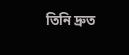তিনি দ্রুত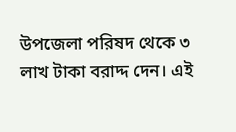উপজেলা পরিষদ থেকে ৩ লাখ টাকা বরাদ্দ দেন। এই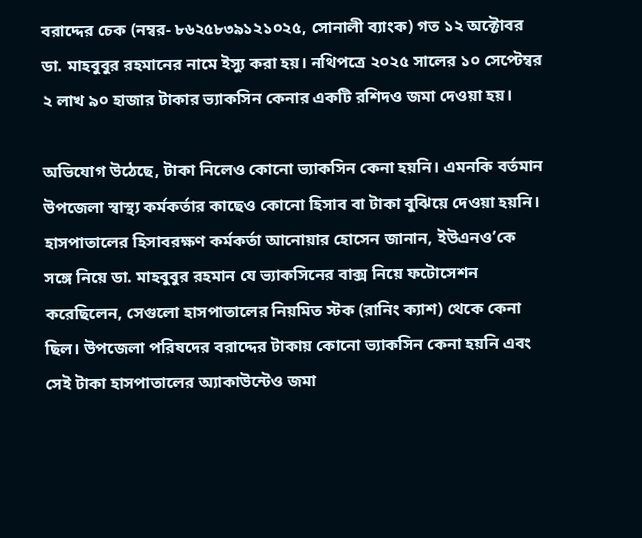বরাদ্দের চেক (নম্বর- ৮৬২৫৮৩৯১২১০২৫, সোনালী ব্যাংক) গত ১২ অক্টোবর ডা. মাহবুবুর রহমানের নামে ইস্যু করা হয়। নথিপত্রে ২০২৫ সালের ১০ সেপ্টেম্বর ২ লাখ ৯০ হাজার টাকার ভ্যাকসিন কেনার একটি রশিদও জমা দেওয়া হয়।

অভিযোগ উঠেছে, টাকা নিলেও কোনো ভ্যাকসিন কেনা হয়নি। এমনকি বর্তমান উপজেলা স্বাস্থ্য কর্মকর্তার কাছেও কোনো হিসাব বা টাকা বুঝিয়ে দেওয়া হয়নি। হাসপাতালের হিসাবরক্ষণ কর্মকর্তা আনোয়ার হোসেন জানান, ইউএনও’কে সঙ্গে নিয়ে ডা. মাহবুবুর রহমান যে ভ্যাকসিনের বাক্স নিয়ে ফটোসেশন করেছিলেন, সেগুলো হাসপাতালের নিয়মিত স্টক (রানিং ক্যাশ) থেকে কেনা ছিল। উপজেলা পরিষদের বরাদ্দের টাকায় কোনো ভ্যাকসিন কেনা হয়নি এবং সেই টাকা হাসপাতালের অ্যাকাউন্টেও জমা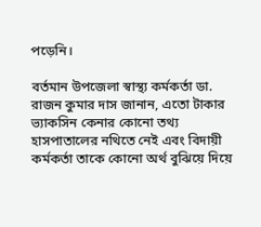পড়েনি।

বর্তমান উপজেলা স্বাস্থ্য কর্মকর্তা ডা. রাজন কুমার দাস জানান, এতো টাকার ভ্যাকসিন কেনার কোনো তথ্য হাসপাতালের নথিতে নেই এবং বিদায়ী কর্মকর্তা তাকে কোনো অর্থ বুঝিয়ে দিয়ে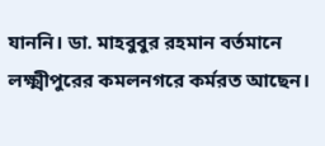যাননি। ডা. মাহবুবুর রহমান বর্তমানে লক্ষ্মীপুরের কমলনগরে কর্মরত আছেন।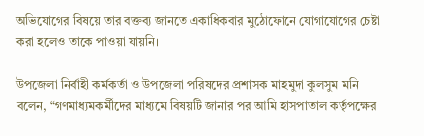অভিযোগের বিষয়ে তার বক্তব্য জানতে একাধিকবার মুঠোফোনে যোগাযোগের চেষ্টা করা হলেও তাকে পাওয়া যায়নি।

উপজেলা নির্বাহী কর্মকর্তা ও উপজেলা পরিষদের প্রশাসক মাহমুদা কুলসুম মনি বলেন, “গণমাধ্যমকর্মীদের মাধ্যমে বিষয়টি জানার পর আমি হাসপাতাল কর্তৃপক্ষের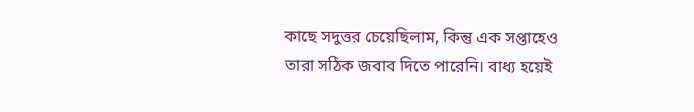কাছে সদুত্তর চেয়েছিলাম, কিন্তু এক সপ্তাহেও তারা সঠিক জবাব দিতে পারেনি। বাধ্য হয়েই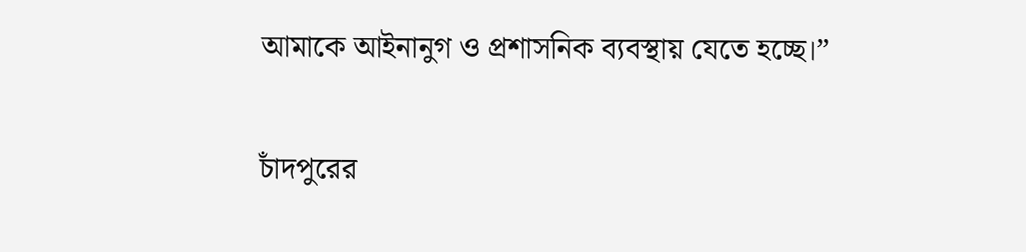আমাকে আইনানুগ ও প্রশাসনিক ব্যবস্থায় যেতে হচ্ছে।”

চাঁদপুরের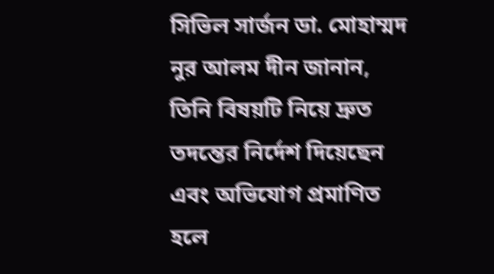সিভিল সার্জন ডা. মোহাম্মদ নুর আলম দীন জানান, তিনি বিষয়টি নিয়ে দ্রুত তদন্তের নির্দেশ দিয়েছেন এবং অভিযোগ প্রমাণিত হলে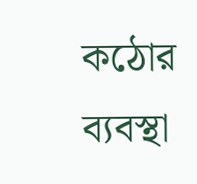কঠোর ব্যবস্থা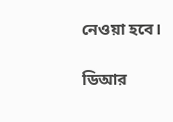নেওয়া হবে।

ডিআর